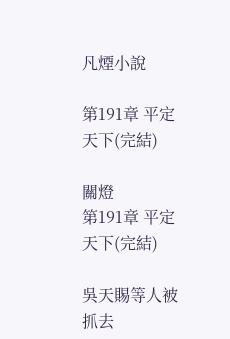凡煙小說

第191章 平定天下(完結)

關燈
第191章 平定天下(完結)

吳天賜等人被抓去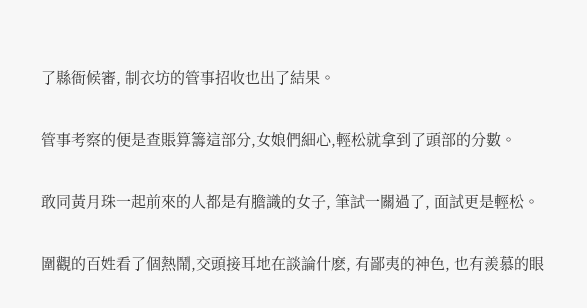了縣衙候審, 制衣坊的管事招收也出了結果。

管事考察的便是查賬算籌這部分,女娘們細心,輕松就拿到了頭部的分數。

敢同黃月珠一起前來的人都是有膽識的女子, 筆試一關過了, 面試更是輕松。

圍觀的百姓看了個熱鬧,交頭接耳地在談論什麽, 有鄙夷的神色, 也有羨慕的眼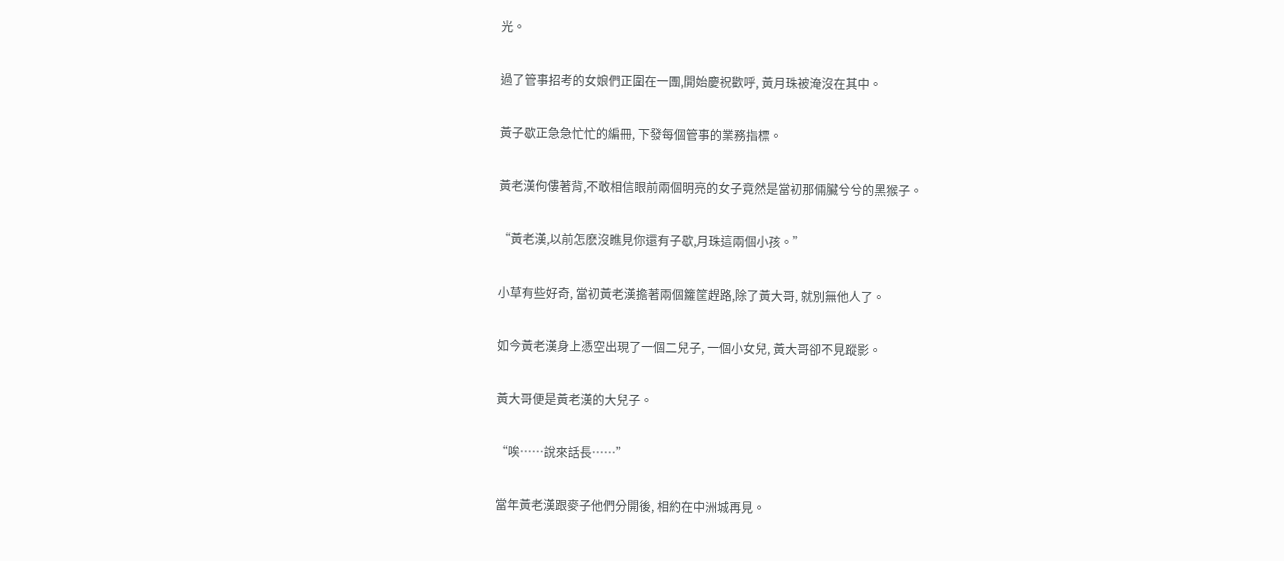光。

過了管事招考的女娘們正圍在一團,開始慶祝歡呼, 黃月珠被淹沒在其中。

黃子歇正急急忙忙的編冊, 下發每個管事的業務指標。

黃老漢佝僂著背,不敢相信眼前兩個明亮的女子竟然是當初那倆臟兮兮的黑猴子。

“黃老漢,以前怎麽沒瞧見你還有子歇,月珠這兩個小孩。”

小草有些好奇, 當初黃老漢擔著兩個籮筐趕路,除了黃大哥, 就別無他人了。

如今黃老漢身上憑空出現了一個二兒子, 一個小女兒, 黃大哥卻不見蹤影。

黃大哥便是黃老漢的大兒子。

“唉……說來話長……”

當年黃老漢跟麥子他們分開後, 相約在中洲城再見。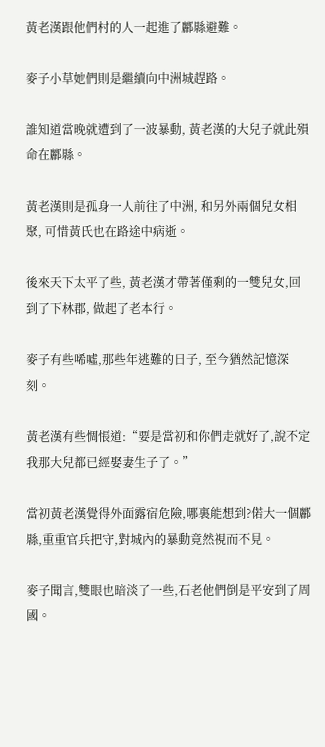黃老漢跟他們村的人一起進了酈縣避難。

麥子小草她們則是繼續向中洲城趕路。

誰知道當晚就遭到了一波暴動, 黃老漢的大兒子就此殞命在酈縣。

黃老漢則是孤身一人前往了中洲, 和另外兩個兒女相聚, 可惜黃氏也在路途中病逝。

後來天下太平了些, 黃老漢才帶著僅剩的一雙兒女,回到了下林郡, 做起了老本行。

麥子有些唏噓,那些年逃難的日子, 至今猶然記憶深刻。

黃老漢有些惆悵道:“要是當初和你們走就好了,說不定我那大兒都已經娶妻生子了。”

當初黃老漢覺得外面露宿危險,哪裏能想到?偌大一個酈縣,重重官兵把守,對城內的暴動竟然視而不見。

麥子聞言,雙眼也暗淡了一些,石老他們倒是平安到了周國。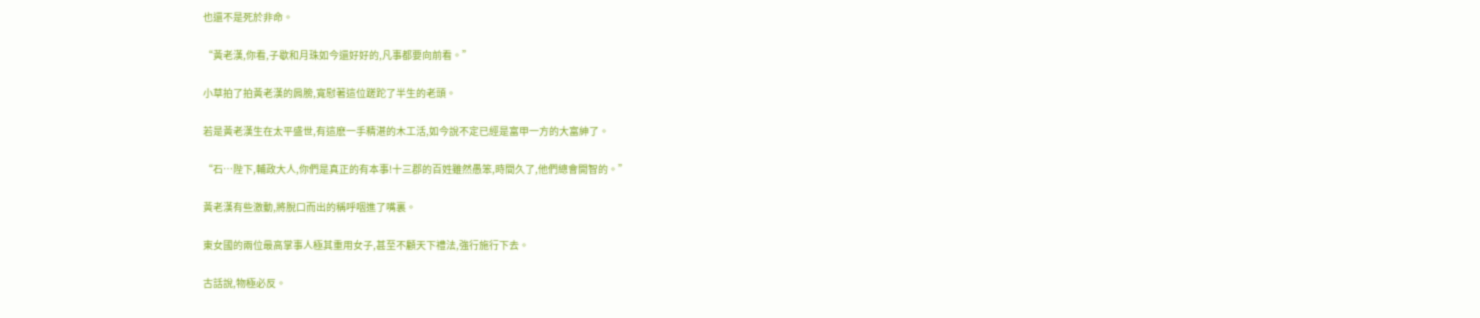也還不是死於非命。

“黃老漢,你看,子歇和月珠如今還好好的,凡事都要向前看。”

小草拍了拍黃老漢的肩膀,寬慰著這位蹉跎了半生的老頭。

若是黃老漢生在太平盛世,有這麽一手精湛的木工活,如今說不定已經是富甲一方的大富紳了。

“石…陛下,輔政大人,你們是真正的有本事!十三郡的百姓雖然愚笨,時間久了,他們總會開智的。”

黃老漢有些激動,將脫口而出的稱呼咽進了嘴裏。

東女國的兩位最高掌事人極其重用女子,甚至不顧天下禮法,強行施行下去。

古話說,物極必反。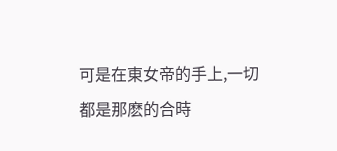可是在東女帝的手上,一切都是那麽的合時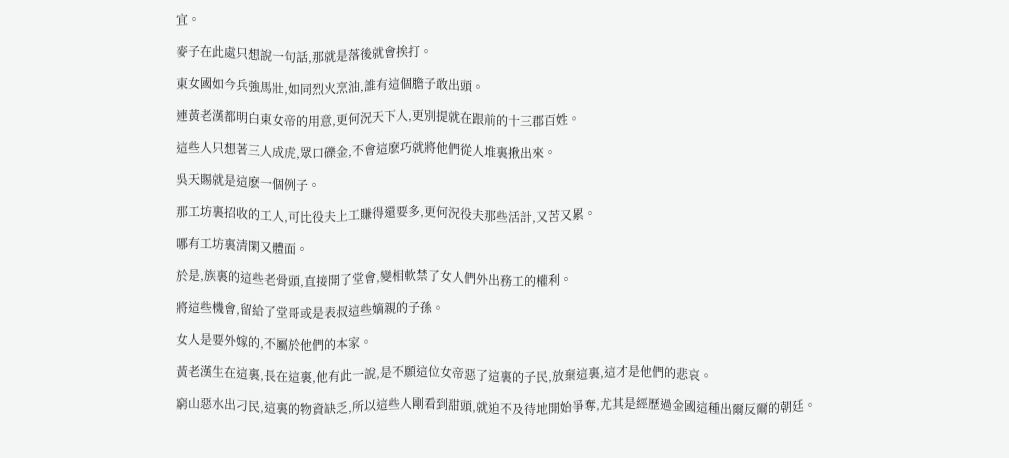宜。

麥子在此處只想說一句話,那就是落後就會挨打。

東女國如今兵強馬壯,如同烈火烹油,誰有這個膽子敢出頭。

連黃老漢都明白東女帝的用意,更何況天下人,更別提就在跟前的十三郡百姓。

這些人只想著三人成虎,眾口礫金,不會這麽巧就將他們從人堆裏揪出來。

吳天賜就是這麽一個例子。

那工坊裏招收的工人,可比役夫上工賺得還要多,更何況役夫那些活計,又苦又累。

哪有工坊裏清閑又體面。

於是,族裏的這些老骨頭,直接開了堂會,變相軟禁了女人們外出務工的權利。

將這些機會,留給了堂哥或是表叔這些嫡親的子孫。

女人是要外嫁的,不屬於他們的本家。

黃老漢生在這裏,長在這裏,他有此一說,是不願這位女帝惡了這裏的子民,放棄這裏,這才是他們的悲哀。

窮山惡水出刁民,這裏的物資缺乏,所以這些人剛看到甜頭,就迫不及待地開始爭奪,尤其是經歷過金國這種出爾反爾的朝廷。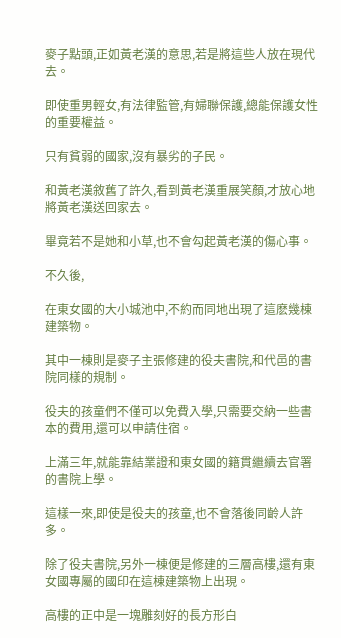麥子點頭,正如黃老漢的意思,若是將這些人放在現代去。

即使重男輕女,有法律監管,有婦聯保護,總能保護女性的重要權益。

只有貧弱的國家,沒有暴劣的子民。

和黃老漢敘舊了許久,看到黃老漢重展笑顏,才放心地將黃老漢送回家去。

畢竟若不是她和小草,也不會勾起黃老漢的傷心事。

不久後,

在東女國的大小城池中,不約而同地出現了這麽幾棟建築物。

其中一棟則是麥子主張修建的役夫書院,和代邑的書院同樣的規制。

役夫的孩童們不僅可以免費入學,只需要交納一些書本的費用,還可以申請住宿。

上滿三年,就能靠結業證和東女國的籍貫繼續去官署的書院上學。

這樣一來,即使是役夫的孩童,也不會落後同齡人許多。

除了役夫書院,另外一棟便是修建的三層高樓,還有東女國專屬的國印在這棟建築物上出現。

高樓的正中是一塊雕刻好的長方形白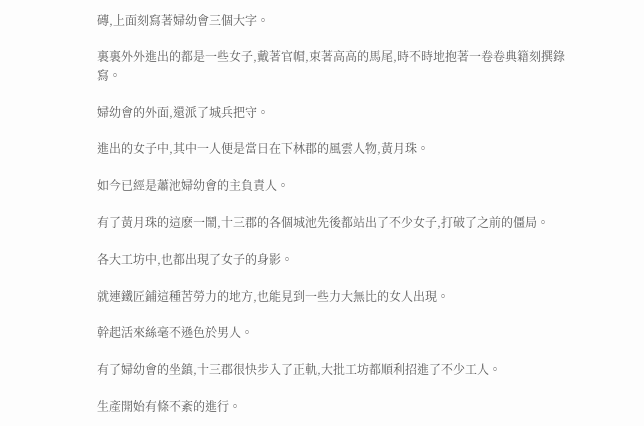磚,上面刻寫著婦幼會三個大字。

裏裏外外進出的都是一些女子,戴著官帽,束著高高的馬尾,時不時地抱著一卷卷典籍刻撰錄寫。

婦幼會的外面,還派了城兵把守。

進出的女子中,其中一人便是當日在下林郡的風雲人物,黃月珠。

如今已經是蕭池婦幼會的主負責人。

有了黃月珠的這麽一鬧,十三郡的各個城池先後都站出了不少女子,打破了之前的僵局。

各大工坊中,也都出現了女子的身影。

就連鐵匠鋪這種苦勞力的地方,也能見到一些力大無比的女人出現。

幹起活來絲毫不遜色於男人。

有了婦幼會的坐鎮,十三郡很快步入了正軌,大批工坊都順利招進了不少工人。

生產開始有條不紊的進行。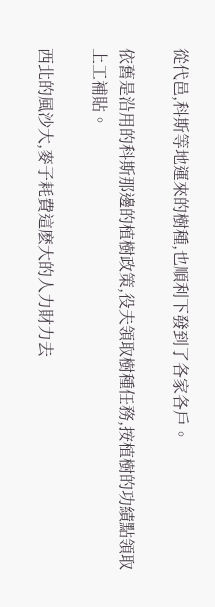從代邑,科斯等地運來的樹種,也順利下發到了各家各戶。

依舊是沿用的科斯那邊的植樹政策,役夫領取樹種任務,按植樹的功績點領取上工補貼。

西北的風沙大,麥子耗費這麽大的人力財力去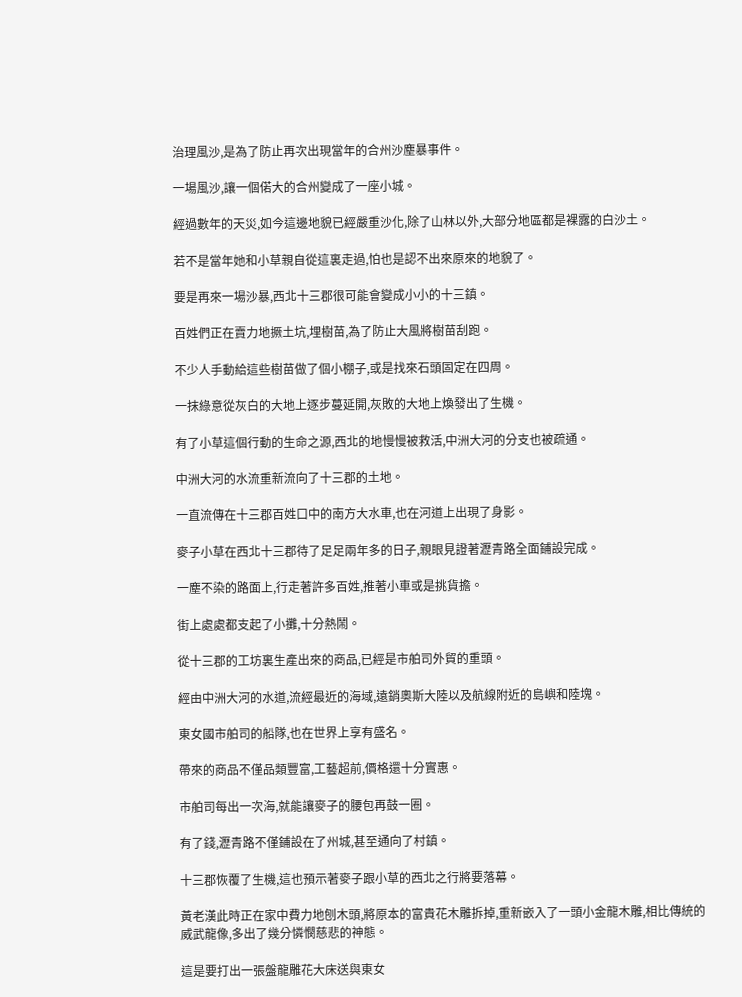治理風沙,是為了防止再次出現當年的合州沙塵暴事件。

一場風沙,讓一個偌大的合州變成了一座小城。

經過數年的天災,如今這邊地貌已經嚴重沙化,除了山林以外,大部分地區都是裸露的白沙土。

若不是當年她和小草親自從這裏走過,怕也是認不出來原來的地貌了。

要是再來一場沙暴,西北十三郡很可能會變成小小的十三鎮。

百姓們正在賣力地撅土坑,埋樹苗,為了防止大風將樹苗刮跑。

不少人手動給這些樹苗做了個小棚子,或是找來石頭固定在四周。

一抹綠意從灰白的大地上逐步蔓延開,灰敗的大地上煥發出了生機。

有了小草這個行動的生命之源,西北的地慢慢被救活,中洲大河的分支也被疏通。

中洲大河的水流重新流向了十三郡的土地。

一直流傳在十三郡百姓口中的南方大水車,也在河道上出現了身影。

麥子小草在西北十三郡待了足足兩年多的日子,親眼見證著瀝青路全面鋪設完成。

一塵不染的路面上,行走著許多百姓,推著小車或是挑貨擔。

街上處處都支起了小攤,十分熱鬧。

從十三郡的工坊裏生產出來的商品,已經是市舶司外貿的重頭。

經由中洲大河的水道,流經最近的海域,遠銷奧斯大陸以及航線附近的島嶼和陸塊。

東女國市舶司的船隊,也在世界上享有盛名。

帶來的商品不僅品類豐富,工藝超前,價格還十分實惠。

市舶司每出一次海,就能讓麥子的腰包再鼓一圈。

有了錢,瀝青路不僅鋪設在了州城,甚至通向了村鎮。

十三郡恢覆了生機,這也預示著麥子跟小草的西北之行將要落幕。

黃老漢此時正在家中費力地刨木頭,將原本的富貴花木雕拆掉,重新嵌入了一頭小金龍木雕,相比傳統的威武龍像,多出了幾分憐憫慈悲的神態。

這是要打出一張盤龍雕花大床送與東女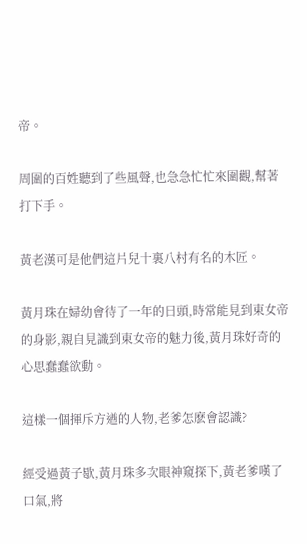帝。

周圍的百姓聽到了些風聲,也急急忙忙來圍觀,幫著打下手。

黃老漢可是他們這片兒十裏八村有名的木匠。

黃月珠在婦幼會待了一年的日頭,時常能見到東女帝的身影,親自見識到東女帝的魅力後,黃月珠好奇的心思蠢蠢欲動。

這樣一個揮斥方遒的人物,老爹怎麽會認識?

經受過黃子歇,黃月珠多次眼神窺探下,黃老爹嘆了口氣,將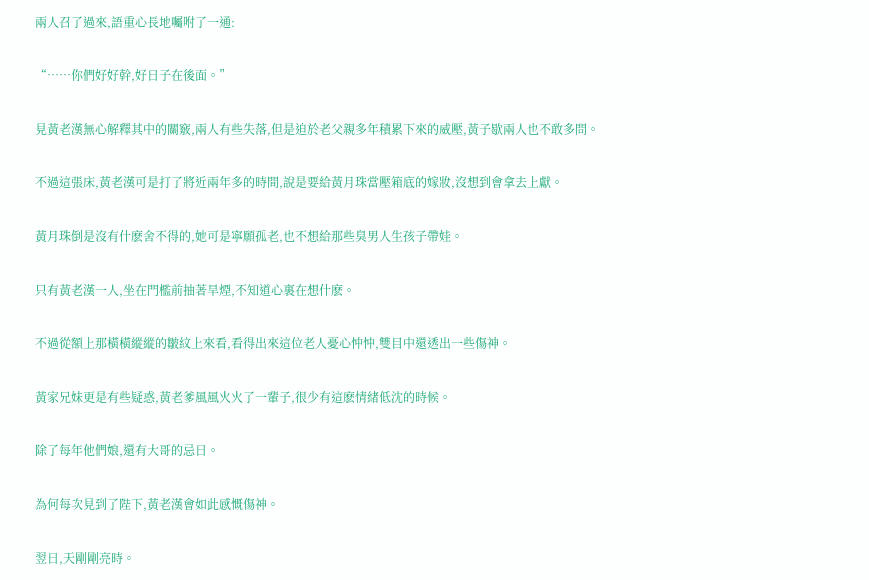兩人召了過來,語重心長地囑咐了一通:

“……你們好好幹,好日子在後面。”

見黃老漢無心解釋其中的關竅,兩人有些失落,但是迫於老父親多年積累下來的威壓,黃子歇兩人也不敢多問。

不過這張床,黃老漢可是打了將近兩年多的時間,說是要給黃月珠當壓箱底的嫁妝,沒想到會拿去上獻。

黃月珠倒是沒有什麽舍不得的,她可是寧願孤老,也不想給那些臭男人生孩子帶娃。

只有黃老漢一人,坐在門檻前抽著旱煙,不知道心裏在想什麽。

不過從額上那橫橫縱縱的皺紋上來看,看得出來這位老人憂心忡忡,雙目中還透出一些傷神。

黃家兄妹更是有些疑惑,黃老爹風風火火了一輩子,很少有這麽情緒低沈的時候。

除了每年他們娘,還有大哥的忌日。

為何每次見到了陛下,黃老漢會如此感慨傷神。

翌日,天剛剛亮時。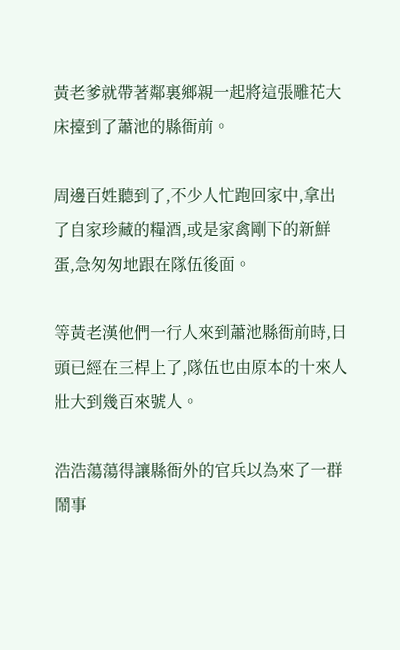黃老爹就帶著鄰裏鄉親一起將這張雕花大床擡到了蕭池的縣衙前。

周邊百姓聽到了,不少人忙跑回家中,拿出了自家珍藏的糧酒,或是家禽剛下的新鮮蛋,急匆匆地跟在隊伍後面。

等黃老漢他們一行人來到蕭池縣衙前時,日頭已經在三桿上了,隊伍也由原本的十來人壯大到幾百來號人。

浩浩蕩蕩得讓縣衙外的官兵以為來了一群鬧事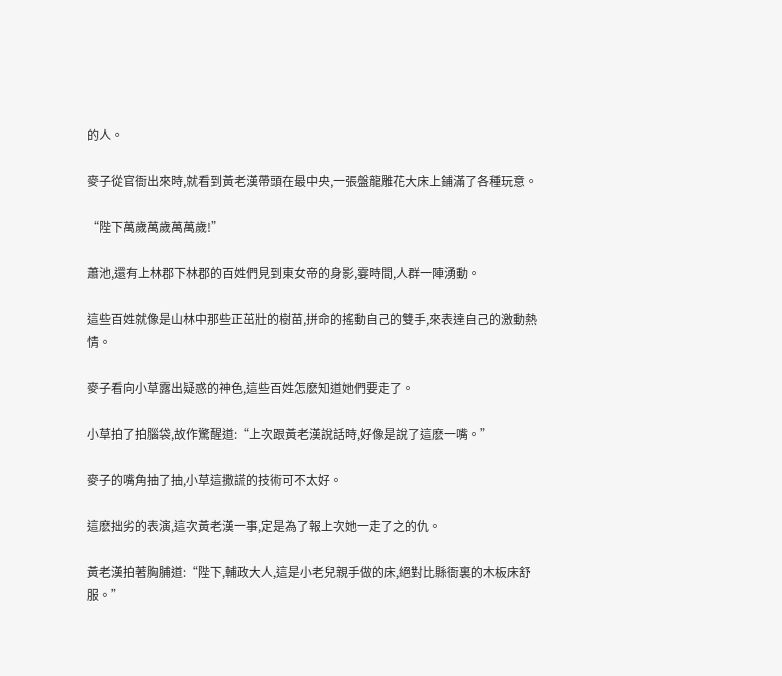的人。

麥子從官衙出來時,就看到黃老漢帶頭在最中央,一張盤龍雕花大床上鋪滿了各種玩意。

“陛下萬歲萬歲萬萬歲!”

蕭池,還有上林郡下林郡的百姓們見到東女帝的身影,霎時間,人群一陣湧動。

這些百姓就像是山林中那些正茁壯的樹苗,拼命的搖動自己的雙手,來表達自己的激動熱情。

麥子看向小草露出疑惑的神色,這些百姓怎麽知道她們要走了。

小草拍了拍腦袋,故作驚醒道:“上次跟黃老漢說話時,好像是說了這麽一嘴。”

麥子的嘴角抽了抽,小草這撒謊的技術可不太好。

這麽拙劣的表演,這次黃老漢一事,定是為了報上次她一走了之的仇。

黃老漢拍著胸脯道:“陛下,輔政大人,這是小老兒親手做的床,絕對比縣衙裏的木板床舒服。”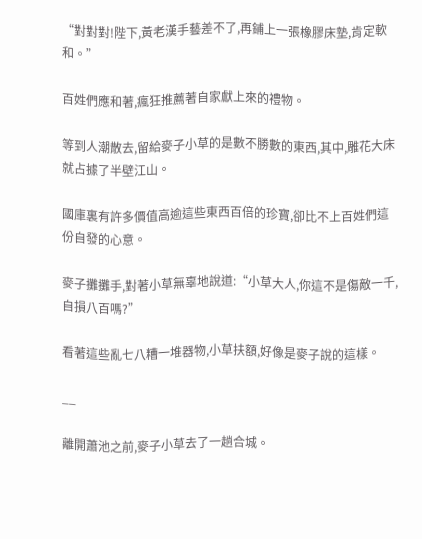“對對對!陛下,黃老漢手藝差不了,再鋪上一張橡膠床墊,肯定軟和。”

百姓們應和著,瘋狂推薦著自家獻上來的禮物。

等到人潮散去,留給麥子小草的是數不勝數的東西,其中,雕花大床就占據了半壁江山。

國庫裏有許多價值高逾這些東西百倍的珍寶,卻比不上百姓們這份自發的心意。

麥子攤攤手,對著小草無辜地說道:“小草大人,你這不是傷敵一千,自損八百嗎?”

看著這些亂七八糟一堆器物,小草扶額,好像是麥子說的這樣。

__

離開蕭池之前,麥子小草去了一趟合城。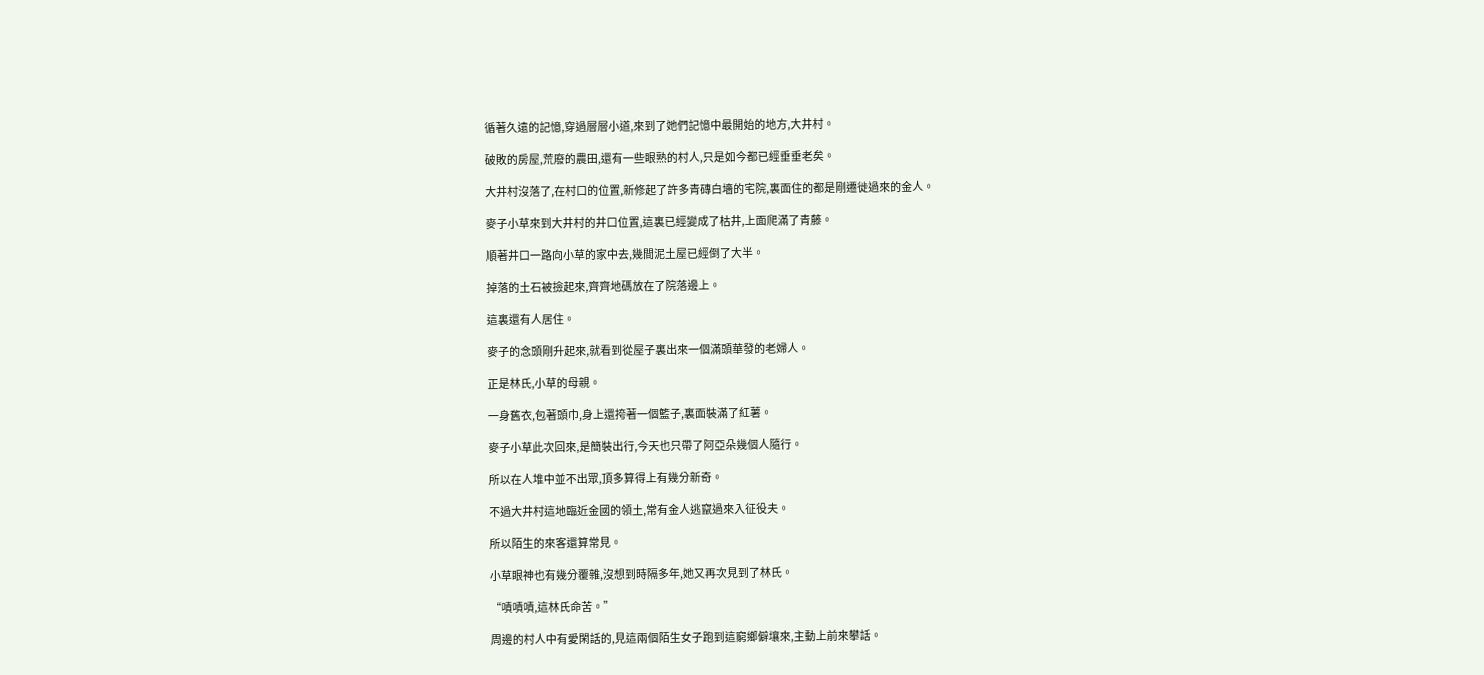循著久遠的記憶,穿過層層小道,來到了她們記憶中最開始的地方,大井村。

破敗的房屋,荒廢的農田,還有一些眼熟的村人,只是如今都已經垂垂老矣。

大井村沒落了,在村口的位置,新修起了許多青磚白墻的宅院,裏面住的都是剛遷徙過來的金人。

麥子小草來到大井村的井口位置,這裏已經變成了枯井,上面爬滿了青藤。

順著井口一路向小草的家中去,幾間泥土屋已經倒了大半。

掉落的土石被撿起來,齊齊地碼放在了院落邊上。

這裏還有人居住。

麥子的念頭剛升起來,就看到從屋子裏出來一個滿頭華發的老婦人。

正是林氏,小草的母親。

一身舊衣,包著頭巾,身上還挎著一個籃子,裏面裝滿了紅薯。

麥子小草此次回來,是簡裝出行,今天也只帶了阿亞朵幾個人隨行。

所以在人堆中並不出眾,頂多算得上有幾分新奇。

不過大井村這地臨近金國的領土,常有金人逃竄過來入征役夫。

所以陌生的來客還算常見。

小草眼神也有幾分覆雜,沒想到時隔多年,她又再次見到了林氏。

“嘖嘖嘖,這林氏命苦。”

周邊的村人中有愛閑話的,見這兩個陌生女子跑到這窮鄉僻壤來,主動上前來攀話。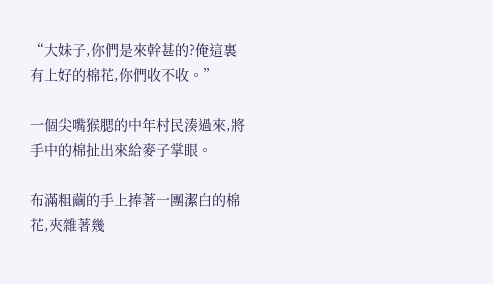“大妹子,你們是來幹甚的?俺這裏有上好的棉花,你們收不收。”

一個尖嘴猴腮的中年村民湊過來,將手中的棉扯出來給麥子掌眼。

布滿粗繭的手上捧著一團潔白的棉花,夾雜著幾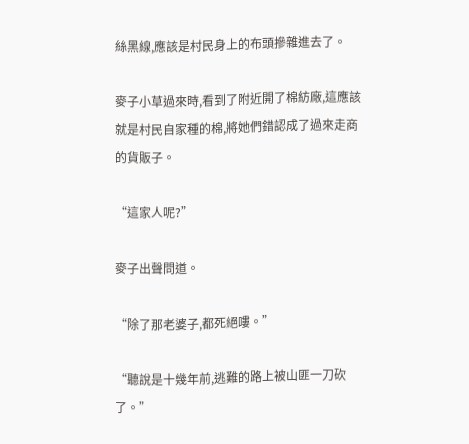絲黑線,應該是村民身上的布頭摻雜進去了。

麥子小草過來時,看到了附近開了棉紡廠,這應該就是村民自家種的棉,將她們錯認成了過來走商的貨販子。

“這家人呢?”

麥子出聲問道。

“除了那老婆子,都死絕嘍。”

“聽說是十幾年前,逃難的路上被山匪一刀砍了。”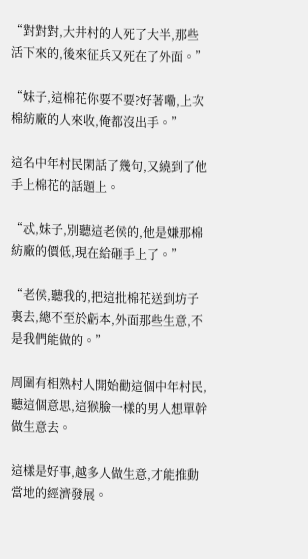“對對對,大井村的人死了大半,那些活下來的,後來征兵又死在了外面。”

“妹子,這棉花你要不要?好著嘞,上次棉紡廠的人來收,俺都沒出手。”

這名中年村民閑話了幾句,又繞到了他手上棉花的話題上。

“忒,妹子,別聽這老侯的,他是嫌那棉紡廠的價低,現在給砸手上了。”

“老侯,聽我的,把這批棉花送到坊子裏去,總不至於虧本,外面那些生意,不是我們能做的。”

周圍有相熟村人開始勸這個中年村民,聽這個意思,這猴臉一樣的男人想單幹做生意去。

這樣是好事,越多人做生意,才能推動當地的經濟發展。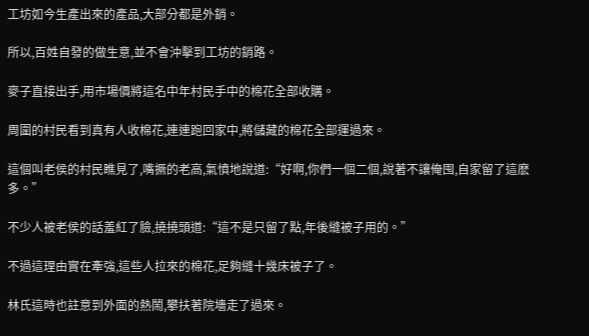工坊如今生產出來的產品,大部分都是外銷。

所以,百姓自發的做生意,並不會沖擊到工坊的銷路。

麥子直接出手,用市場價將這名中年村民手中的棉花全部收購。

周圍的村民看到真有人收棉花,連連跑回家中,將儲藏的棉花全部運過來。

這個叫老侯的村民瞧見了,嘴撅的老高,氣憤地說道:“好啊,你們一個二個,說著不讓俺囤,自家留了這麽多。”

不少人被老侯的話羞紅了臉,撓撓頭道:“這不是只留了點,年後縫被子用的。”

不過這理由實在牽強,這些人拉來的棉花,足夠縫十幾床被子了。

林氏這時也註意到外面的熱鬧,攀扶著院墻走了過來。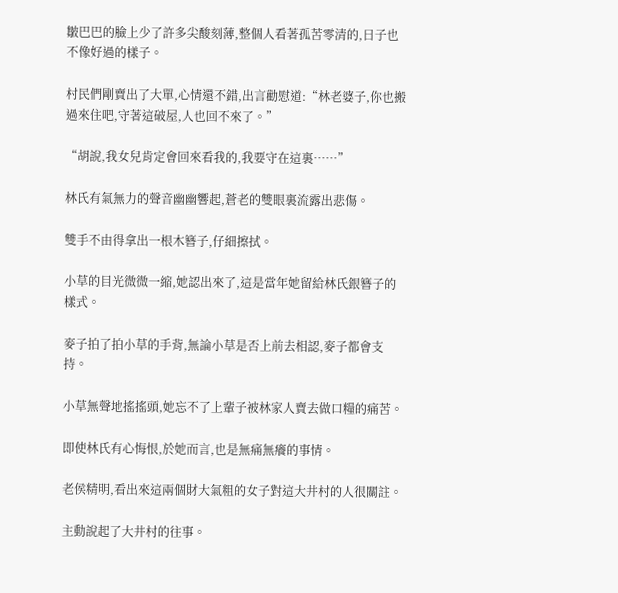皺巴巴的臉上少了許多尖酸刻薄,整個人看著孤苦零清的,日子也不像好過的樣子。

村民們剛賣出了大單,心情還不錯,出言勸慰道:“林老婆子,你也搬過來住吧,守著這破屋,人也回不來了。”

“胡說,我女兒肯定會回來看我的,我要守在這裏……”

林氏有氣無力的聲音幽幽響起,蒼老的雙眼裏流露出悲傷。

雙手不由得拿出一根木簪子,仔細擦拭。

小草的目光微微一縮,她認出來了,這是當年她留給林氏銀簪子的樣式。

麥子拍了拍小草的手背,無論小草是否上前去相認,麥子都會支持。

小草無聲地搖搖頭,她忘不了上輩子被林家人賣去做口糧的痛苦。

即使林氏有心悔恨,於她而言,也是無痛無癢的事情。

老侯精明,看出來這兩個財大氣粗的女子對這大井村的人很關註。

主動說起了大井村的往事。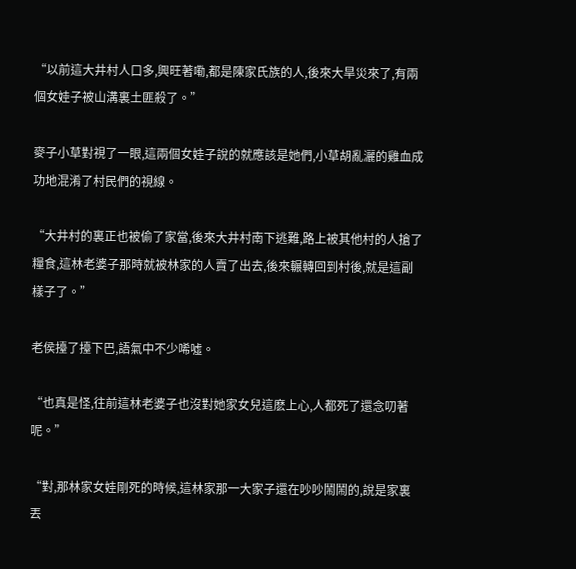“以前這大井村人口多,興旺著嘞,都是陳家氏族的人,後來大旱災來了,有兩個女娃子被山溝裏土匪殺了。”

麥子小草對視了一眼,這兩個女娃子說的就應該是她們,小草胡亂灑的雞血成功地混淆了村民們的視線。

“大井村的裏正也被偷了家當,後來大井村南下逃難,路上被其他村的人搶了糧食,這林老婆子那時就被林家的人賣了出去,後來輾轉回到村後,就是這副樣子了。”

老侯擡了擡下巴,語氣中不少唏噓。

“也真是怪,往前這林老婆子也沒對她家女兒這麽上心,人都死了還念叨著呢。”

“對,那林家女娃剛死的時候,這林家那一大家子還在吵吵鬧鬧的,說是家裏丟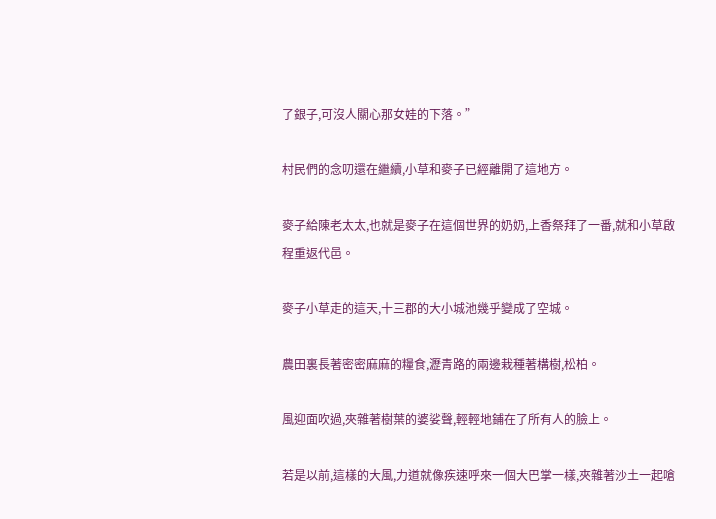了銀子,可沒人關心那女娃的下落。”

村民們的念叨還在繼續,小草和麥子已經離開了這地方。

麥子給陳老太太,也就是麥子在這個世界的奶奶,上香祭拜了一番,就和小草啟程重返代邑。

麥子小草走的這天,十三郡的大小城池幾乎變成了空城。

農田裏長著密密麻麻的糧食,瀝青路的兩邊栽種著構樹,松柏。

風迎面吹過,夾雜著樹葉的婆娑聲,輕輕地鋪在了所有人的臉上。

若是以前,這樣的大風,力道就像疾速呼來一個大巴掌一樣,夾雜著沙土一起嗆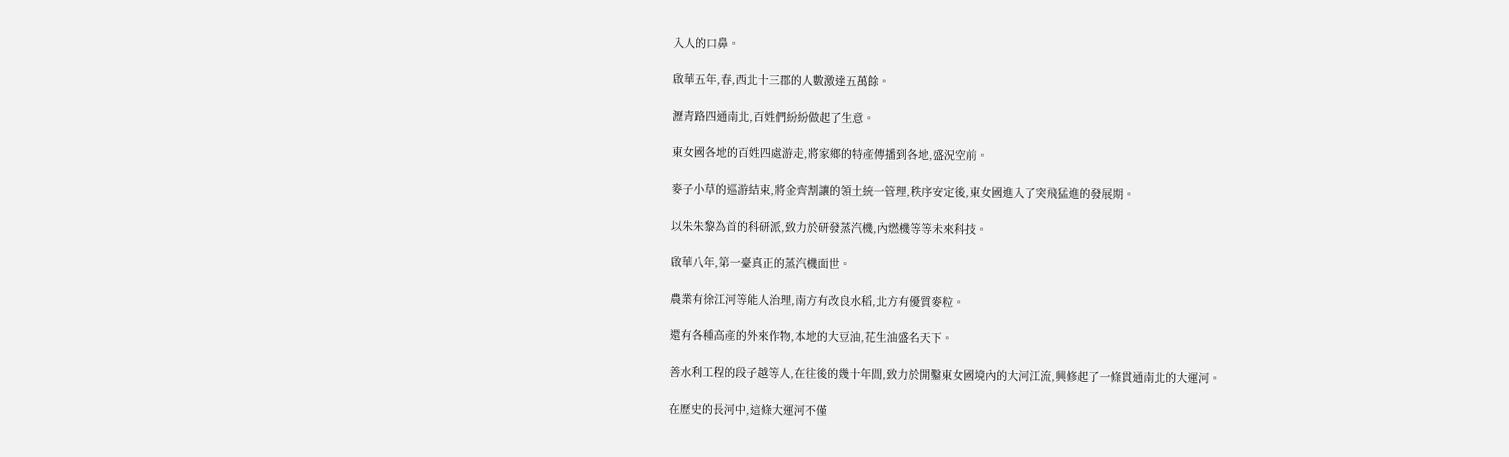入人的口鼻。

啟華五年,春,西北十三郡的人數激達五萬餘。

瀝青路四通南北,百姓們紛紛做起了生意。

東女國各地的百姓四處游走,將家鄉的特產傳播到各地,盛況空前。

麥子小草的巡游結束,將金齊割讓的領土統一管理,秩序安定後,東女國進入了突飛猛進的發展期。

以朱朱黎為首的科研派,致力於研發蒸汽機,內燃機等等未來科技。

啟華八年,第一臺真正的蒸汽機面世。

農業有徐江河等能人治理,南方有改良水稻,北方有優質麥粒。

還有各種高產的外來作物,本地的大豆油,花生油盛名天下。

善水利工程的段子越等人,在往後的幾十年間,致力於開鑿東女國境內的大河江流,興修起了一條貫通南北的大運河。

在歷史的長河中,這條大運河不僅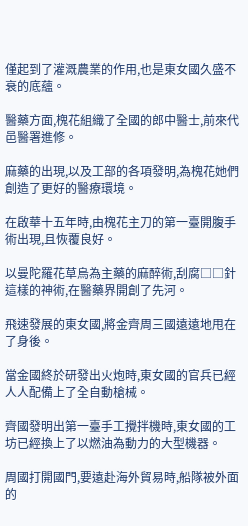僅起到了灌溉農業的作用,也是東女國久盛不衰的底蘊。

醫藥方面,槐花組織了全國的郎中醫士,前來代邑醫署進修。

麻藥的出現,以及工部的各項發明,為槐花她們創造了更好的醫療環境。

在啟華十五年時,由槐花主刀的第一臺開腹手術出現,且恢覆良好。

以曼陀羅花草烏為主藥的麻醉術,刮腐□□針這樣的神術,在醫藥界開創了先河。

飛速發展的東女國,將金齊周三國遠遠地甩在了身後。

當金國終於研發出火炮時,東女國的官兵已經人人配備上了全自動槍械。

齊國發明出第一臺手工攪拌機時,東女國的工坊已經換上了以燃油為動力的大型機器。

周國打開國門,要遠赴海外貿易時,船隊被外面的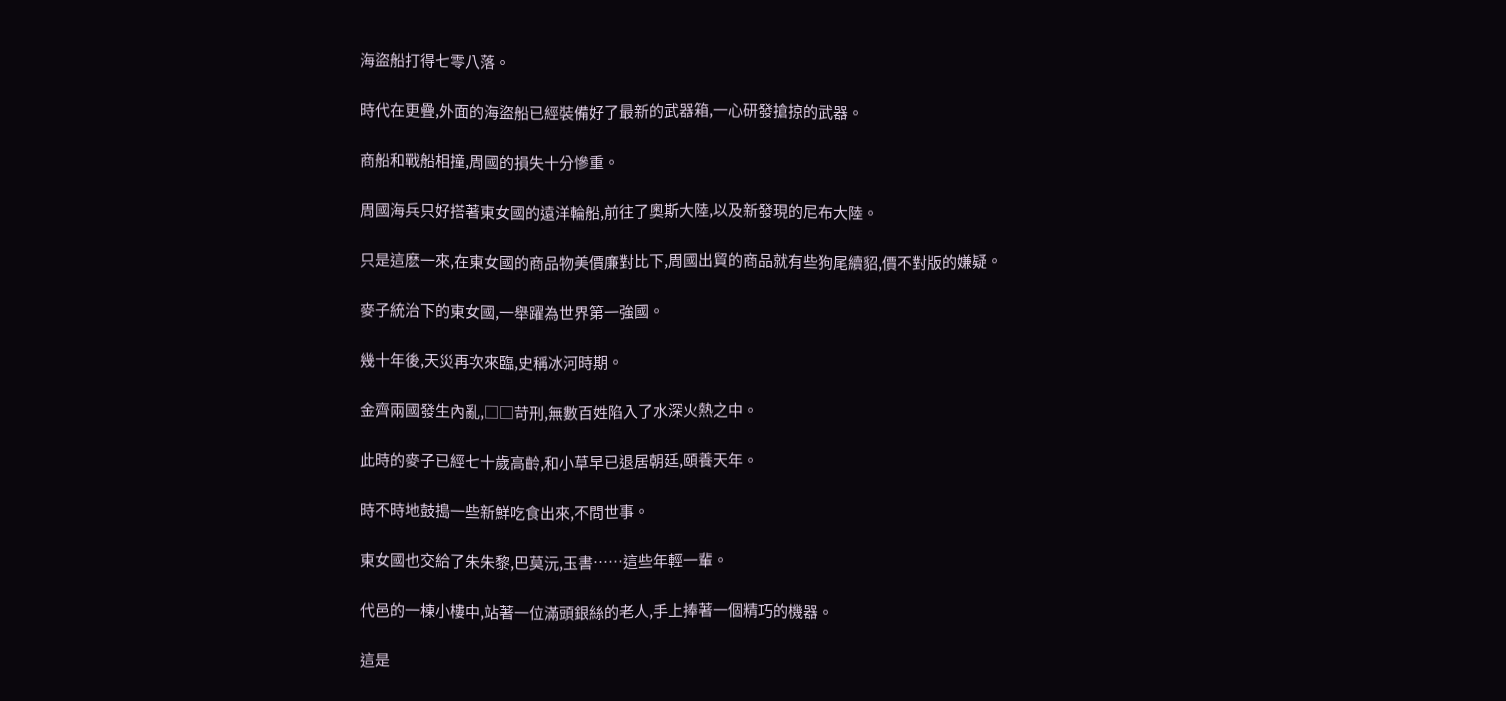海盜船打得七零八落。

時代在更疊,外面的海盜船已經裝備好了最新的武器箱,一心研發搶掠的武器。

商船和戰船相撞,周國的損失十分慘重。

周國海兵只好搭著東女國的遠洋輪船,前往了奧斯大陸,以及新發現的尼布大陸。

只是這麽一來,在東女國的商品物美價廉對比下,周國出貿的商品就有些狗尾續貂,價不對版的嫌疑。

麥子統治下的東女國,一舉躍為世界第一強國。

幾十年後,天災再次來臨,史稱冰河時期。

金齊兩國發生內亂,□□苛刑,無數百姓陷入了水深火熱之中。

此時的麥子已經七十歲高齡,和小草早已退居朝廷,頤養天年。

時不時地鼓搗一些新鮮吃食出來,不問世事。

東女國也交給了朱朱黎,巴莫沅,玉書……這些年輕一輩。

代邑的一棟小樓中,站著一位滿頭銀絲的老人,手上捧著一個精巧的機器。

這是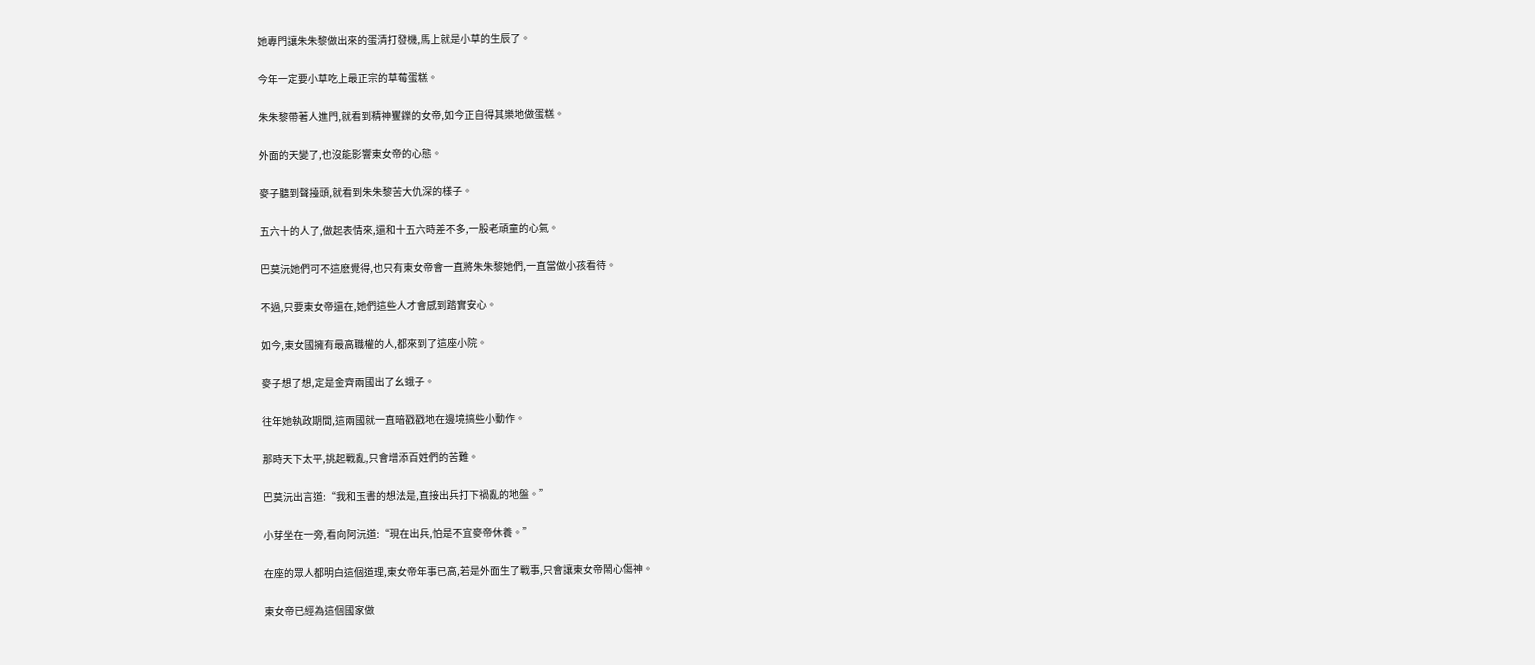她專門讓朱朱黎做出來的蛋清打發機,馬上就是小草的生辰了。

今年一定要小草吃上最正宗的草莓蛋糕。

朱朱黎帶著人進門,就看到精神矍鑠的女帝,如今正自得其樂地做蛋糕。

外面的天變了,也沒能影響東女帝的心態。

麥子聽到聲擡頭,就看到朱朱黎苦大仇深的樣子。

五六十的人了,做起表情來,還和十五六時差不多,一股老頑童的心氣。

巴莫沅她們可不這麽覺得,也只有東女帝會一直將朱朱黎她們,一直當做小孩看待。

不過,只要東女帝還在,她們這些人才會感到踏實安心。

如今,東女國擁有最高職權的人,都來到了這座小院。

麥子想了想,定是金齊兩國出了幺蛾子。

往年她執政期間,這兩國就一直暗戳戳地在邊境搞些小動作。

那時天下太平,挑起戰亂,只會增添百姓們的苦難。

巴莫沅出言道:“我和玉書的想法是,直接出兵打下禍亂的地盤。”

小芽坐在一旁,看向阿沅道:“現在出兵,怕是不宜麥帝休養。”

在座的眾人都明白這個道理,東女帝年事已高,若是外面生了戰事,只會讓東女帝鬧心傷神。

東女帝已經為這個國家做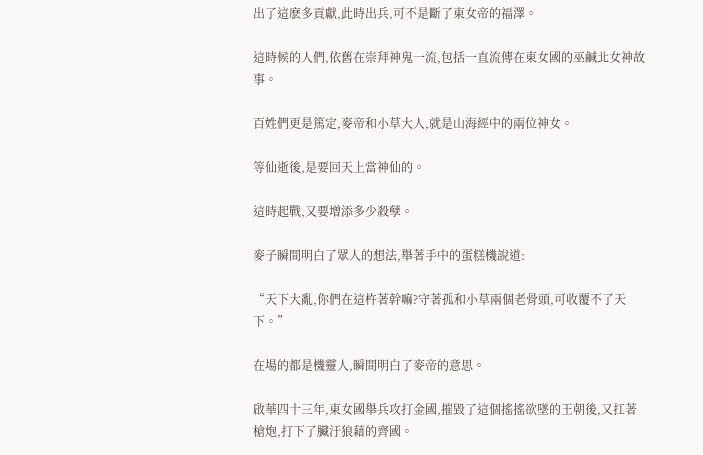出了這麽多貢獻,此時出兵,可不是斷了東女帝的福澤。

這時候的人們,依舊在崇拜神鬼一流,包括一直流傳在東女國的巫鹹北女神故事。

百姓們更是篤定,麥帝和小草大人,就是山海經中的兩位神女。

等仙逝後,是要回天上當神仙的。

這時起戰,又要增添多少殺孽。

麥子瞬間明白了眾人的想法,舉著手中的蛋糕機說道:

“天下大亂,你們在這杵著幹嘛?守著孤和小草兩個老骨頭,可收覆不了天下。”

在場的都是機靈人,瞬間明白了麥帝的意思。

啟華四十三年,東女國舉兵攻打金國,摧毀了這個搖搖欲墜的王朝後,又扛著槍炮,打下了臟汙狼藉的齊國。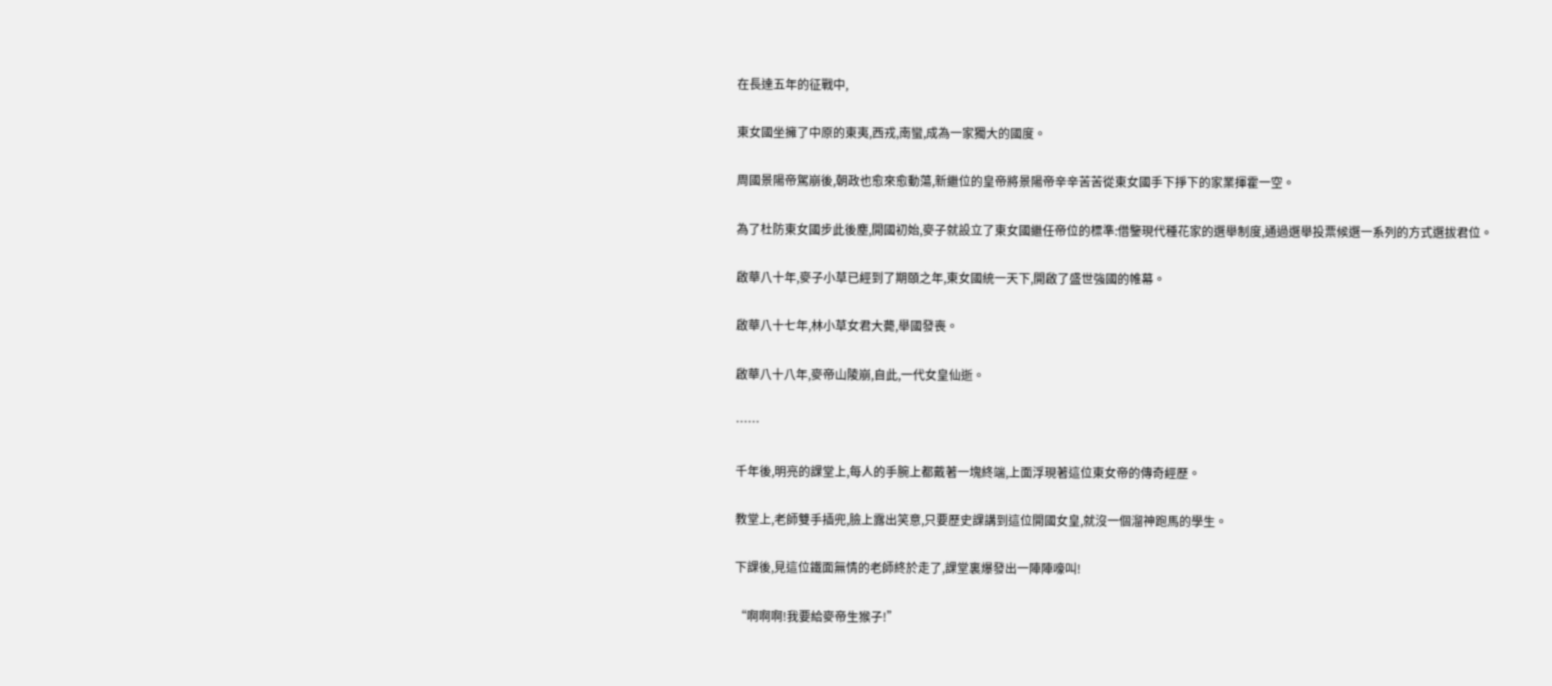在長達五年的征戰中,

東女國坐擁了中原的東夷,西戎,南蠻,成為一家獨大的國度。

周國景陽帝駕崩後,朝政也愈來愈動蕩,新繼位的皇帝將景陽帝辛辛苦苦從東女國手下掙下的家業揮霍一空。

為了杜防東女國步此後塵,開國初始,麥子就設立了東女國繼任帝位的標準:借鑒現代種花家的選舉制度,通過選舉投票候選一系列的方式選拔君位。

啟華八十年,麥子小草已經到了期頤之年,東女國統一天下,開啟了盛世強國的帷幕。

啟華八十七年,林小草女君大薨,舉國發喪。

啟華八十八年,麥帝山陵崩,自此,一代女皇仙逝。

……

千年後,明亮的課堂上,每人的手腕上都戴著一塊終端,上面浮現著這位東女帝的傳奇經歷。

教堂上,老師雙手插兜,臉上露出笑意,只要歷史課講到這位開國女皇,就沒一個溜神跑馬的學生。

下課後,見這位鐵面無情的老師終於走了,課堂裏爆發出一陣陣嚎叫!

“啊啊啊!我要給麥帝生猴子!”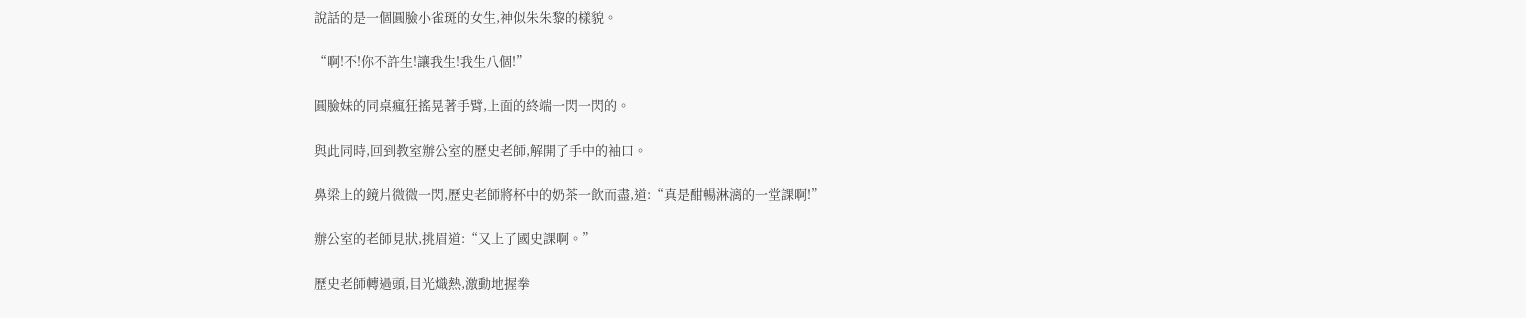說話的是一個圓臉小雀斑的女生,神似朱朱黎的樣貌。

“啊!不!你不許生!讓我生!我生八個!”

圓臉妹的同桌瘋狂搖晃著手臂,上面的終端一閃一閃的。

與此同時,回到教室辦公室的歷史老師,解開了手中的袖口。

鼻梁上的鏡片微微一閃,歷史老師將杯中的奶茶一飲而盡,道:“真是酣暢淋漓的一堂課啊!”

辦公室的老師見狀,挑眉道:“又上了國史課啊。”

歷史老師轉過頭,目光熾熱,激動地握拳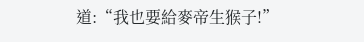道:“我也要給麥帝生猴子!”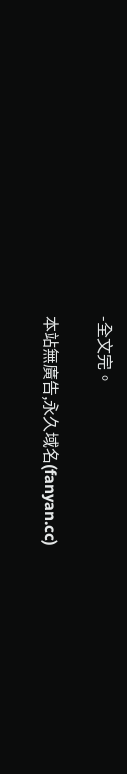-全文完。

本站無廣告,永久域名(fanyan.cc)